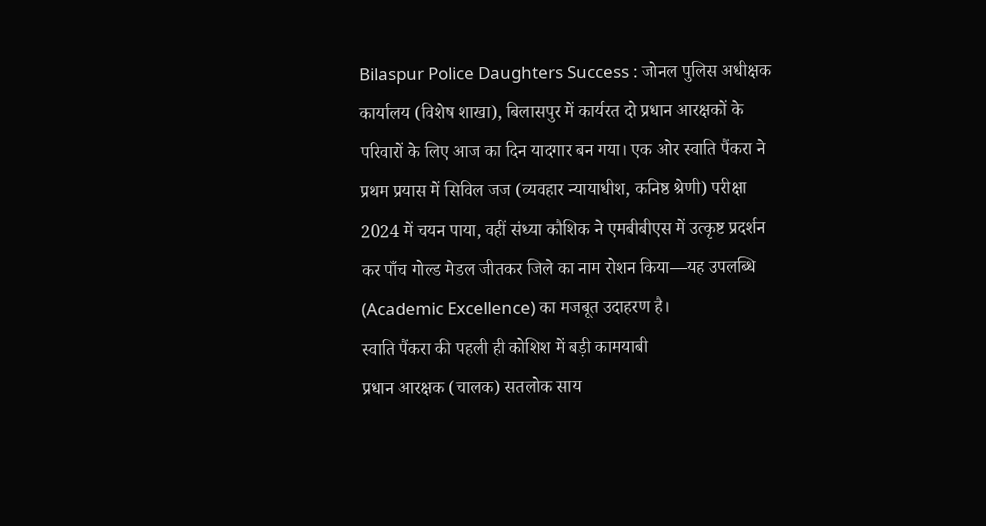Bilaspur Police Daughters Success : जोनल पुलिस अधीक्षक कार्यालय (विशेष शाखा), बिलासपुर में कार्यरत दो प्रधान आरक्षकों के परिवारों के लिए आज का दिन यादगार बन गया। एक ओर स्वाति पैंकरा ने प्रथम प्रयास में सिविल जज (व्यवहार न्यायाधीश, कनिष्ठ श्रेणी) परीक्षा 2024 में चयन पाया, वहीं संध्या कौशिक ने एमबीबीएस में उत्कृष्ट प्रदर्शन कर पाँच गोल्ड मेडल जीतकर जिले का नाम रोशन किया—यह उपलब्धि (Academic Excellence) का मजबूत उदाहरण है।
स्वाति पैंकरा की पहली ही कोशिश में बड़ी कामयाबी
प्रधान आरक्षक (चालक) सतलोक साय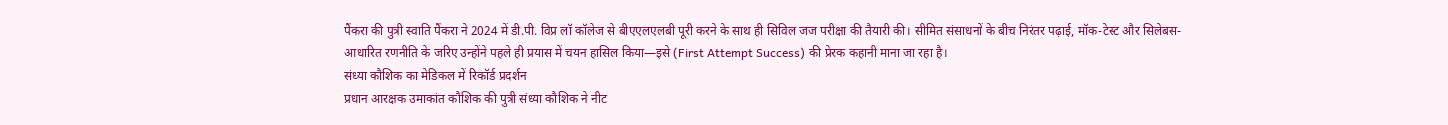पैंकरा की पुत्री स्वाति पैंकरा ने 2024 में डी.पी. विप्र लॉ कॉलेज से बीएएलएलबी पूरी करने के साथ ही सिविल जज परीक्षा की तैयारी की। सीमित संसाधनों के बीच निरंतर पढ़ाई, मॉक-टेस्ट और सिलेबस-आधारित रणनीति के जरिए उन्होंने पहले ही प्रयास में चयन हासिल किया—इसे (First Attempt Success) की प्रेरक कहानी माना जा रहा है।
संध्या कौशिक का मेडिकल में रिकॉर्ड प्रदर्शन
प्रधान आरक्षक उमाकांत कौशिक की पुत्री संध्या कौशिक ने नीट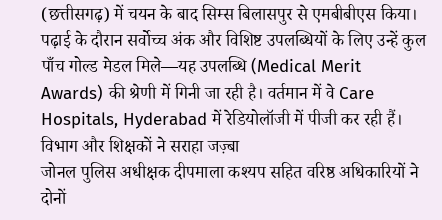(छत्तीसगढ़) में चयन के बाद सिम्स बिलासपुर से एमबीबीएस किया। पढ़ाई के दौरान सर्वोच्च अंक और विशिष्ट उपलब्धियों के लिए उन्हें कुल पाँच गोल्ड मेडल मिले—यह उपलब्धि (Medical Merit Awards) की श्रेणी में गिनी जा रही है। वर्तमान में वे Care Hospitals, Hyderabad में रेडियोलॉजी में पीजी कर रही हैं।
विभाग और शिक्षकों ने सराहा जज़्बा
जोनल पुलिस अधीक्षक दीपमाला कश्यप सहित वरिष्ठ अधिकारियों ने दोनों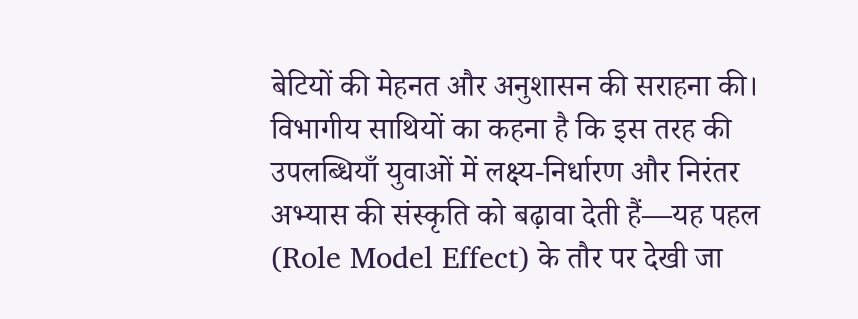बेटियों की मेहनत और अनुशासन की सराहना की। विभागीय साथियों का कहना है कि इस तरह की उपलब्धियाँ युवाओं में लक्ष्य-निर्धारण और निरंतर अभ्यास की संस्कृति को बढ़ावा देती हैं—यह पहल (Role Model Effect) के तौर पर देखी जा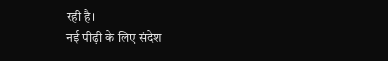रही है।
नई पीढ़ी के लिए संदेश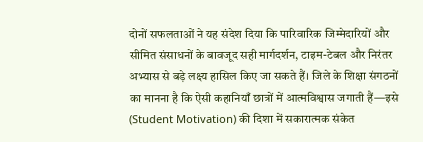दोनों सफलताओं ने यह संदेश दिया कि पारिवारिक जिम्मेदारियों और सीमित संसाधनों के बावजूद सही मार्गदर्शन, टाइम-टेबल और निरंतर अभ्यास से बड़े लक्ष्य हासिल किए जा सकते हैं। जिले के शिक्षा संगठनों का मानना है कि ऐसी कहानियाँ छात्रों में आत्मविश्वास जगाती हैं—इसे (Student Motivation) की दिशा में सकारात्मक संकेत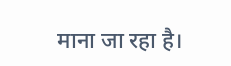माना जा रहा है।